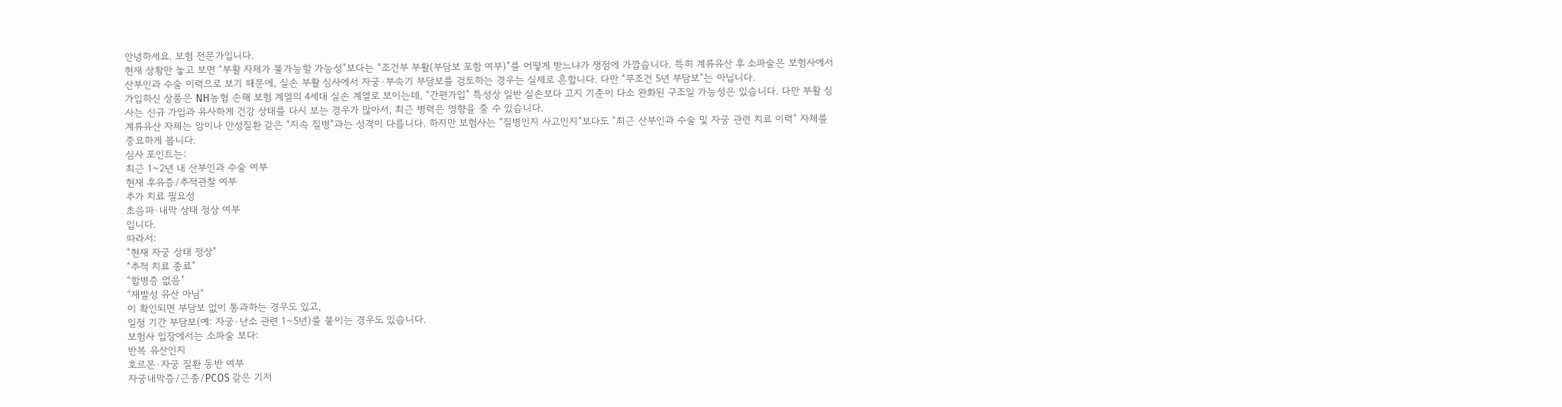안녕하세요. 보험 전문가입니다.
현재 상황만 놓고 보면 “부활 자체가 불가능할 가능성”보다는 “조건부 부활(부담보 포함 여부)”를 어떻게 받느냐가 쟁점에 가깝습니다. 특히 계류유산 후 소파술은 보험사에서 산부인과 수술 이력으로 보기 때문에, 실손 부활 심사에서 자궁·부속기 부담보를 검토하는 경우는 실제로 흔합니다. 다만 “무조건 5년 부담보”는 아닙니다.
가입하신 상품은 NH농협 손해 보험 계열의 4세대 실손 계열로 보이는데, “간편가입” 특성상 일반 실손보다 고지 기준이 다소 완화된 구조일 가능성은 있습니다. 다만 부활 심사는 신규 가입과 유사하게 건강 상태를 다시 보는 경우가 많아서, 최근 병력은 영향을 줄 수 있습니다.
계류유산 자체는 암이나 만성질환 같은 “지속 질병”과는 성격이 다릅니다. 하지만 보험사는 “질병인지 사고인지”보다도 “최근 산부인과 수술 및 자궁 관련 치료 이력” 자체를 중요하게 봅니다.
심사 포인트는:
최근 1~2년 내 산부인과 수술 여부
현재 후유증/추적관찰 여부
추가 치료 필요성
초음파·내막 상태 정상 여부
입니다.
따라서:
“현재 자궁 상태 정상”
“추적 치료 종료”
“합병증 없음”
“재발성 유산 아님”
이 확인되면 부담보 없이 통과하는 경우도 있고,
일정 기간 부담보(예: 자궁·난소 관련 1~5년)를 붙이는 경우도 있습니다.
보험사 입장에서는 소파술 보다:
반복 유산인지
호르몬·자궁 질환 동반 여부
자궁내막증/근종/PCOS 같은 기저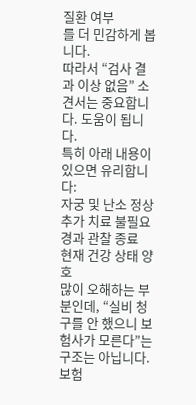질환 여부
를 더 민감하게 봅니다.
따라서 “검사 결과 이상 없음” 소견서는 중요합니다. 도움이 됩니다.
특히 아래 내용이 있으면 유리합니다:
자궁 및 난소 정상
추가 치료 불필요
경과 관찰 종료
현재 건강 상태 양호
많이 오해하는 부분인데, “실비 청구를 안 했으니 보험사가 모른다”는 구조는 아닙니다.
보험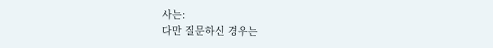사는:
다만 질문하신 경우는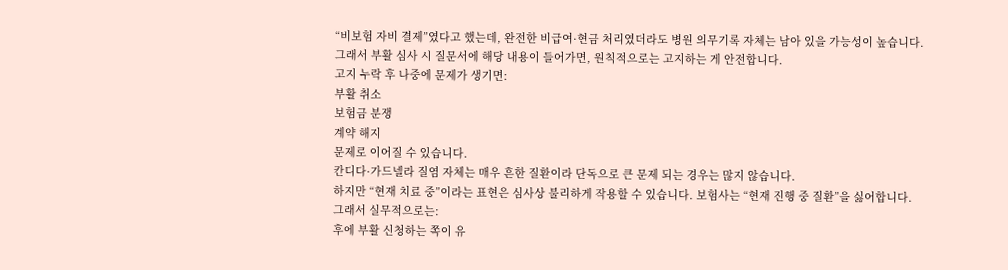“비보험 자비 결제”였다고 했는데, 완전한 비급여·현금 처리였더라도 병원 의무기록 자체는 남아 있을 가능성이 높습니다.
그래서 부활 심사 시 질문서에 해당 내용이 들어가면, 원칙적으로는 고지하는 게 안전합니다.
고지 누락 후 나중에 문제가 생기면:
부활 취소
보험금 분쟁
계약 해지
문제로 이어질 수 있습니다.
칸디다·가드넬라 질염 자체는 매우 흔한 질환이라 단독으로 큰 문제 되는 경우는 많지 않습니다.
하지만 “현재 치료 중”이라는 표현은 심사상 불리하게 작용할 수 있습니다. 보험사는 “현재 진행 중 질환”을 싫어합니다.
그래서 실무적으로는:
후에 부활 신청하는 쪽이 유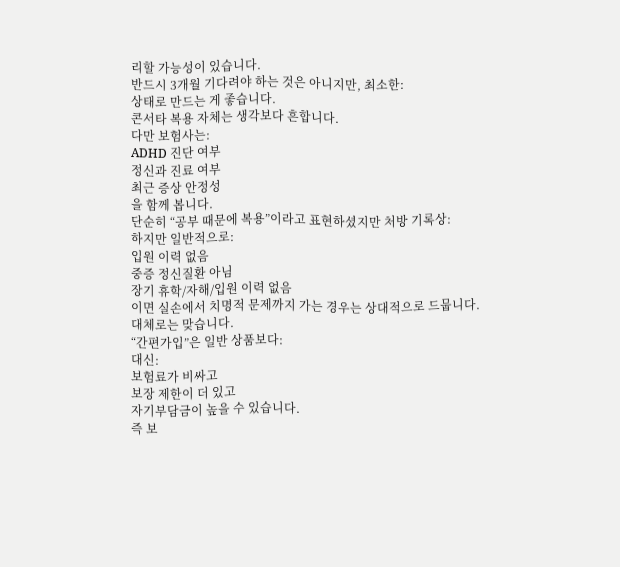리할 가능성이 있습니다.
반드시 3개월 기다려야 하는 것은 아니지만, 최소한:
상태로 만드는 게 좋습니다.
콘서타 복용 자체는 생각보다 흔합니다.
다만 보험사는:
ADHD 진단 여부
정신과 진료 여부
최근 증상 안정성
을 함께 봅니다.
단순히 “공부 때문에 복용”이라고 표현하셨지만 처방 기록상:
하지만 일반적으로:
입원 이력 없음
중증 정신질환 아님
장기 휴학/자해/입원 이력 없음
이면 실손에서 치명적 문제까지 가는 경우는 상대적으로 드뭅니다.
대체로는 맞습니다.
“간편가입”은 일반 상품보다:
대신:
보험료가 비싸고
보장 제한이 더 있고
자기부담금이 높을 수 있습니다.
즉 보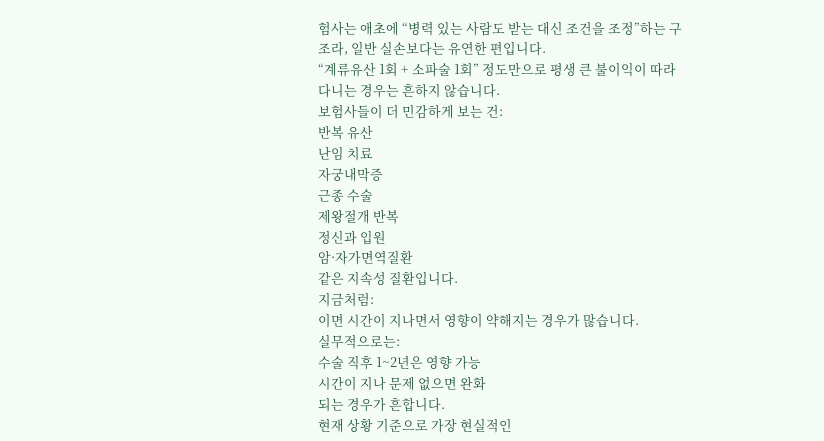험사는 애초에 “병력 있는 사람도 받는 대신 조건을 조정”하는 구조라, 일반 실손보다는 유연한 편입니다.
“계류유산 1회 + 소파술 1회” 정도만으로 평생 큰 불이익이 따라다니는 경우는 흔하지 않습니다.
보험사들이 더 민감하게 보는 건:
반복 유산
난임 치료
자궁내막증
근종 수술
제왕절개 반복
정신과 입원
암·자가면역질환
같은 지속성 질환입니다.
지금처럼:
이면 시간이 지나면서 영향이 약해지는 경우가 많습니다.
실무적으로는:
수술 직후 1~2년은 영향 가능
시간이 지나 문제 없으면 완화
되는 경우가 흔합니다.
현재 상황 기준으로 가장 현실적인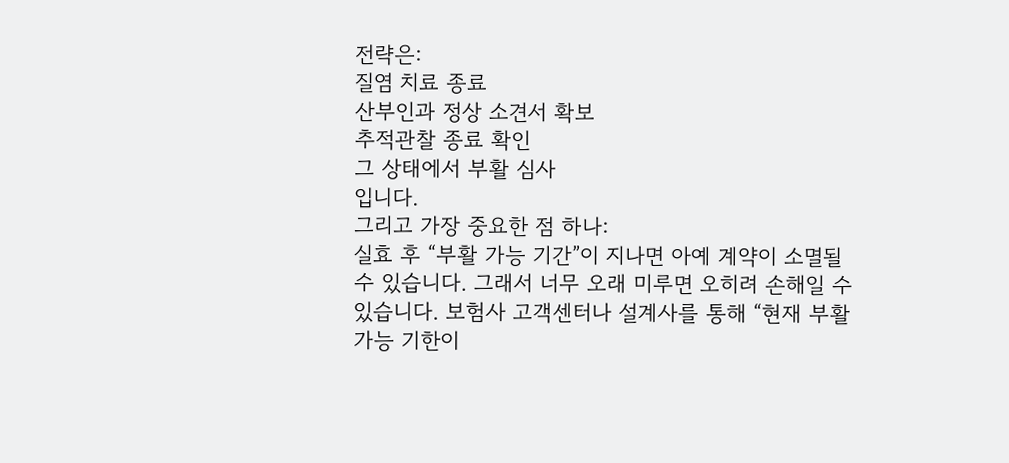전략은:
질염 치료 종료
산부인과 정상 소견서 확보
추적관찰 종료 확인
그 상태에서 부활 심사
입니다.
그리고 가장 중요한 점 하나:
실효 후 “부활 가능 기간”이 지나면 아예 계약이 소멸될 수 있습니다. 그래서 너무 오래 미루면 오히려 손해일 수 있습니다. 보험사 고객센터나 설계사를 통해 “현재 부활 가능 기한이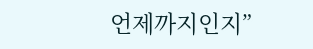언제까지인지”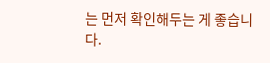는 먼저 확인해두는 게 좋습니다.